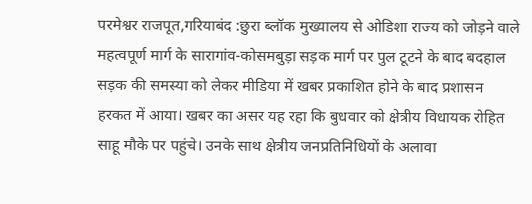परमेश्वर राजपूत,गरियाबंद :छुरा ब्लॉक मुख्यालय से ओडिशा राज्य को जोड़ने वाले महत्वपूर्ण मार्ग के सारागांव-कोसमबुड़ा सड़क मार्ग पर पुल टूटने के बाद बदहाल सड़क की समस्या को लेकर मीडिया में खबर प्रकाशित होने के बाद प्रशासन हरकत में आया। खबर का असर यह रहा कि बुधवार को क्षेत्रीय विधायक रोहित साहू मौके पर पहुंचे। उनके साथ क्षेत्रीय जनप्रतिनिधियों के अलावा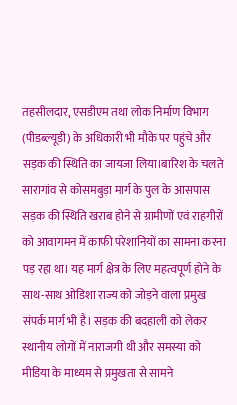तहसीलदार, एसडीएम तथा लोक निर्माण विभाग (पीडब्ल्यूडी) के अधिकारी भी मौके पर पहुंचे और सड़क की स्थिति का जायजा लिया।बारिश के चलते सारागांव से कोसमबुड़ा मार्ग के पुल के आसपास सड़क की स्थिति खराब होने से ग्रामीणों एवं राहगीरों को आवागमन में काफी परेशानियों का सामना करना पड़ रहा था। यह मार्ग क्षेत्र के लिए महत्वपूर्ण होने के साथ-साथ ओडिशा राज्य को जोड़ने वाला प्रमुख संपर्क मार्ग भी है। सड़क की बदहाली को लेकर स्थानीय लोगों में नाराजगी थी और समस्या को मीडिया के माध्यम से प्रमुखता से सामने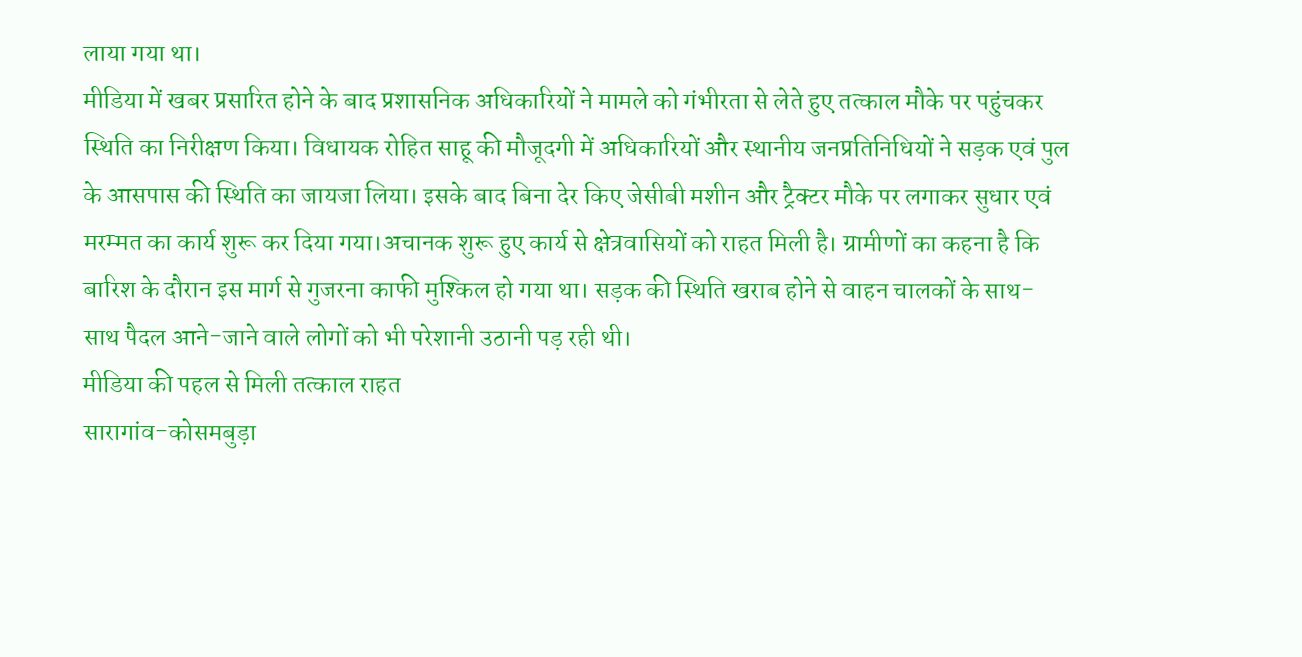लाया गया था।
मीडिया में खबर प्रसारित होने के बाद प्रशासनिक अधिकारियों ने मामले को गंभीरता से लेते हुए तत्काल मौके पर पहुंचकर स्थिति का निरीक्षण किया। विधायक रोहित साहू की मौजूदगी में अधिकारियों और स्थानीय जनप्रतिनिधियों ने सड़क एवं पुल के आसपास की स्थिति का जायजा लिया। इसके बाद बिना देर किए जेसीबी मशीन और ट्रैक्टर मौके पर लगाकर सुधार एवं मरम्मत का कार्य शुरू कर दिया गया।अचानक शुरू हुए कार्य से क्षेत्रवासियों को राहत मिली है। ग्रामीणों का कहना है कि बारिश के दौरान इस मार्ग से गुजरना काफी मुश्किल हो गया था। सड़क की स्थिति खराब होने से वाहन चालकों के साथ-साथ पैदल आने-जाने वाले लोगों को भी परेशानी उठानी पड़ रही थी।
मीडिया की पहल से मिली तत्काल राहत
सारागांव-कोसमबुड़ा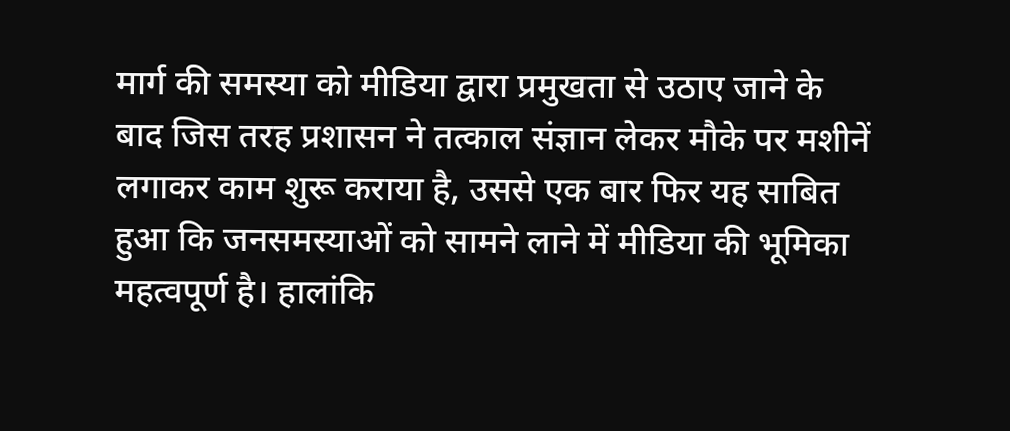मार्ग की समस्या को मीडिया द्वारा प्रमुखता से उठाए जाने के बाद जिस तरह प्रशासन ने तत्काल संज्ञान लेकर मौके पर मशीनें लगाकर काम शुरू कराया है, उससे एक बार फिर यह साबित हुआ कि जनसमस्याओं को सामने लाने में मीडिया की भूमिका महत्वपूर्ण है। हालांकि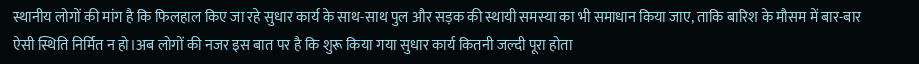स्थानीय लोगों की मांग है कि फिलहाल किए जा रहे सुधार कार्य के साथ-साथ पुल और सड़क की स्थायी समस्या का भी समाधान किया जाए, ताकि बारिश के मौसम में बार-बार ऐसी स्थिति निर्मित न हो।अब लोगों की नजर इस बात पर है कि शुरू किया गया सुधार कार्य कितनी जल्दी पूरा होता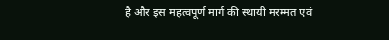है और इस महत्वपूर्ण मार्ग की स्थायी मरम्मत एवं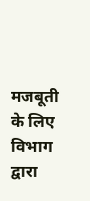मजबूती के लिए विभाग द्वारा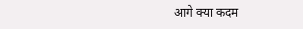आगे क्या कदम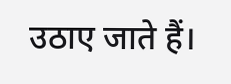उठाए जाते हैं।